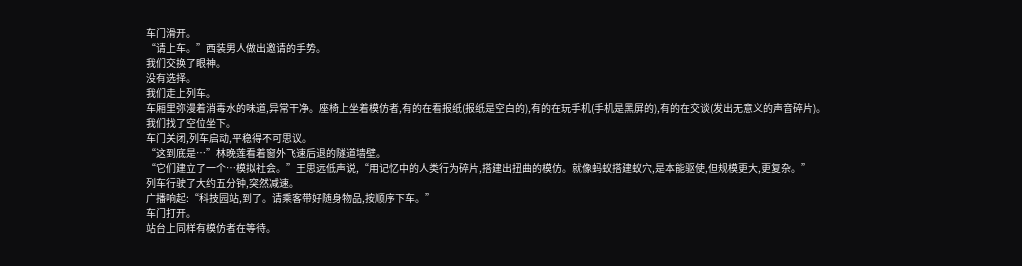车门滑开。
“请上车。”西装男人做出邀请的手势。
我们交换了眼神。
没有选择。
我们走上列车。
车厢里弥漫着消毒水的味道,异常干净。座椅上坐着模仿者,有的在看报纸(报纸是空白的),有的在玩手机(手机是黑屏的),有的在交谈(发出无意义的声音碎片)。
我们找了空位坐下。
车门关闭,列车启动,平稳得不可思议。
“这到底是…”林晚莲看着窗外飞速后退的隧道墙壁。
“它们建立了一个…模拟社会。”王思远低声说,“用记忆中的人类行为碎片,搭建出扭曲的模仿。就像蚂蚁搭建蚁穴,是本能驱使,但规模更大,更复杂。”
列车行驶了大约五分钟,突然减速。
广播响起:“科技园站,到了。请乘客带好随身物品,按顺序下车。”
车门打开。
站台上同样有模仿者在等待。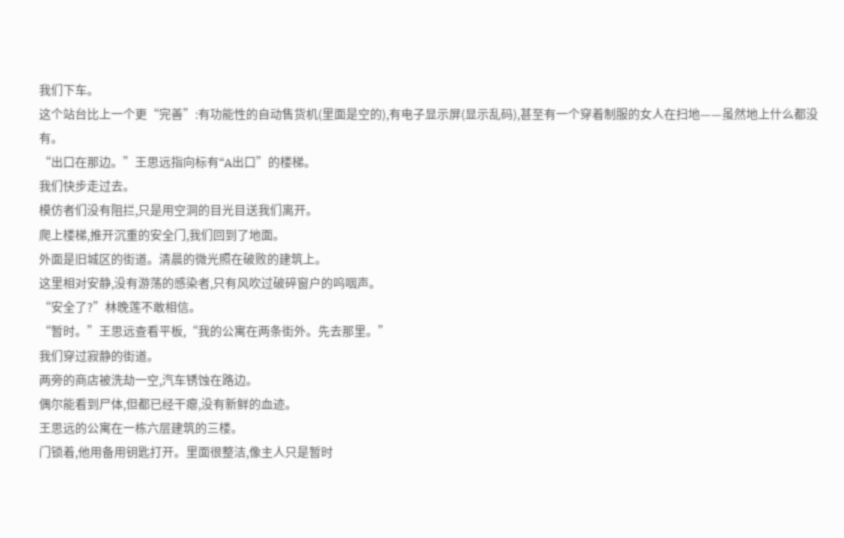我们下车。
这个站台比上一个更“完善”:有功能性的自动售货机(里面是空的),有电子显示屏(显示乱码),甚至有一个穿着制服的女人在扫地——虽然地上什么都没有。
“出口在那边。”王思远指向标有“A出口”的楼梯。
我们快步走过去。
模仿者们没有阻拦,只是用空洞的目光目送我们离开。
爬上楼梯,推开沉重的安全门,我们回到了地面。
外面是旧城区的街道。清晨的微光照在破败的建筑上。
这里相对安静,没有游荡的感染者,只有风吹过破碎窗户的呜咽声。
“安全了?”林晚莲不敢相信。
“暂时。”王思远查看平板,“我的公寓在两条街外。先去那里。”
我们穿过寂静的街道。
两旁的商店被洗劫一空,汽车锈蚀在路边。
偶尔能看到尸体,但都已经干瘪,没有新鲜的血迹。
王思远的公寓在一栋六层建筑的三楼。
门锁着,他用备用钥匙打开。里面很整洁,像主人只是暂时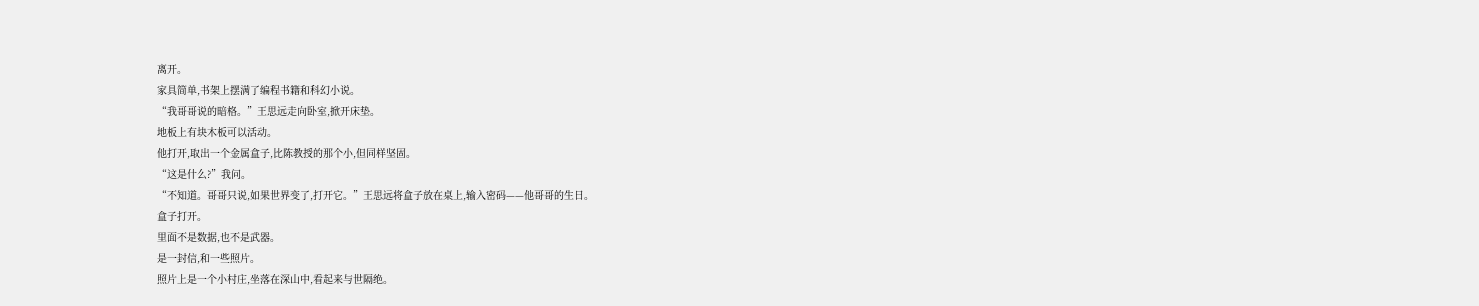离开。
家具简单,书架上摆满了编程书籍和科幻小说。
“我哥哥说的暗格。”王思远走向卧室,掀开床垫。
地板上有块木板可以活动。
他打开,取出一个金属盒子,比陈教授的那个小,但同样坚固。
“这是什么?”我问。
“不知道。哥哥只说,如果世界变了,打开它。”王思远将盒子放在桌上,输入密码——他哥哥的生日。
盒子打开。
里面不是数据,也不是武器。
是一封信,和一些照片。
照片上是一个小村庄,坐落在深山中,看起来与世隔绝。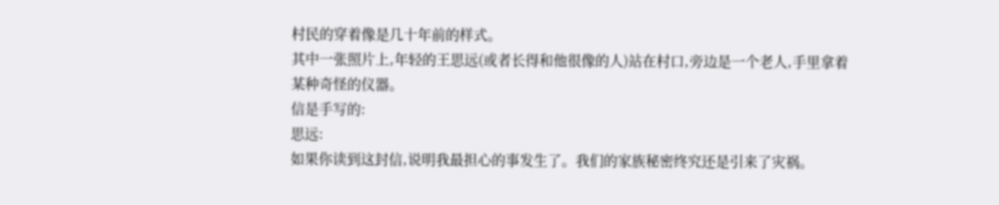村民的穿着像是几十年前的样式。
其中一张照片上,年轻的王思远(或者长得和他很像的人)站在村口,旁边是一个老人,手里拿着某种奇怪的仪器。
信是手写的:
思远:
如果你读到这封信,说明我最担心的事发生了。我们的家族秘密终究还是引来了灾祸。